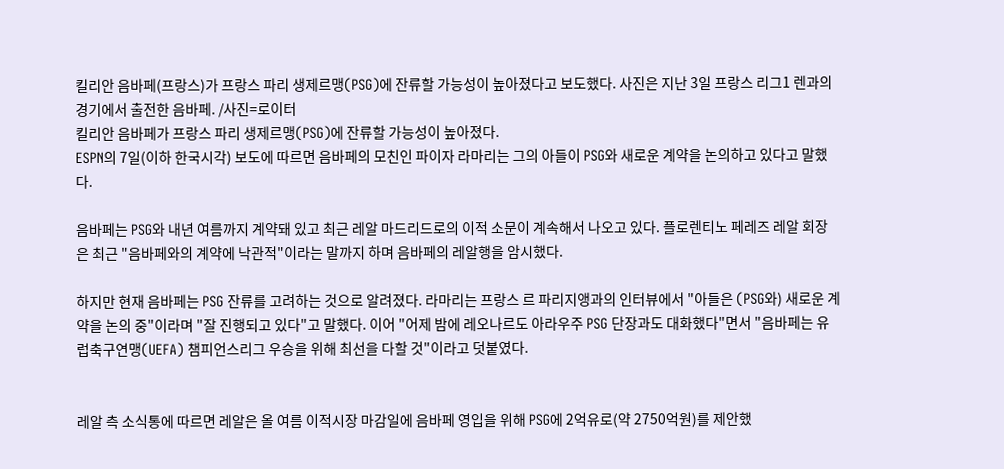킬리안 음바페(프랑스)가 프랑스 파리 생제르맹(PSG)에 잔류할 가능성이 높아졌다고 보도했다. 사진은 지난 3일 프랑스 리그1 렌과의 경기에서 출전한 음바페. /사진=로이터
킬리안 음바페가 프랑스 파리 생제르맹(PSG)에 잔류할 가능성이 높아졌다.
ESPN의 7일(이하 한국시각) 보도에 따르면 음바페의 모친인 파이자 라마리는 그의 아들이 PSG와 새로운 계약을 논의하고 있다고 말했다.

음바페는 PSG와 내년 여름까지 계약돼 있고 최근 레알 마드리드로의 이적 소문이 계속해서 나오고 있다. 플로렌티노 페레즈 레알 회장은 최근 "음바페와의 계약에 낙관적"이라는 말까지 하며 음바페의 레알행을 암시했다.

하지만 현재 음바페는 PSG 잔류를 고려하는 것으로 알려졌다. 라마리는 프랑스 르 파리지앵과의 인터뷰에서 "아들은 (PSG와) 새로운 계약을 논의 중"이라며 "잘 진행되고 있다"고 말했다. 이어 "어제 밤에 레오나르도 아라우주 PSG 단장과도 대화했다"면서 "음바페는 유럽축구연맹(UEFA) 챔피언스리그 우승을 위해 최선을 다할 것"이라고 덧붙였다.


레알 측 소식통에 따르면 레알은 올 여름 이적시장 마감일에 음바페 영입을 위해 PSG에 2억유로(약 2750억원)를 제안했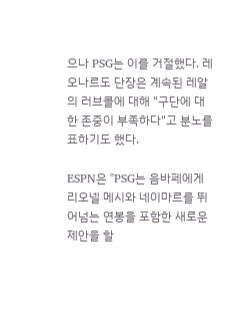으나 PSG는 이를 거절했다. 레오나르도 단장은 계속된 레알의 러브콜에 대해 "구단에 대한 존중이 부족하다"고 분노를 표하기도 했다.

ESPN은 "PSG는 음바페에게 리오넬 메시와 네이마르를 뛰어넘는 연봉을 포함한 새로운 제안을 할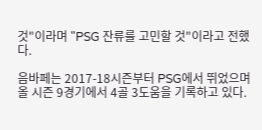것"이라며 "PSG 잔류를 고민할 것"이라고 전했다.

음바페는 2017-18시즌부터 PSG에서 뛰었으며 올 시즌 9경기에서 4골 3도움을 기록하고 있다.